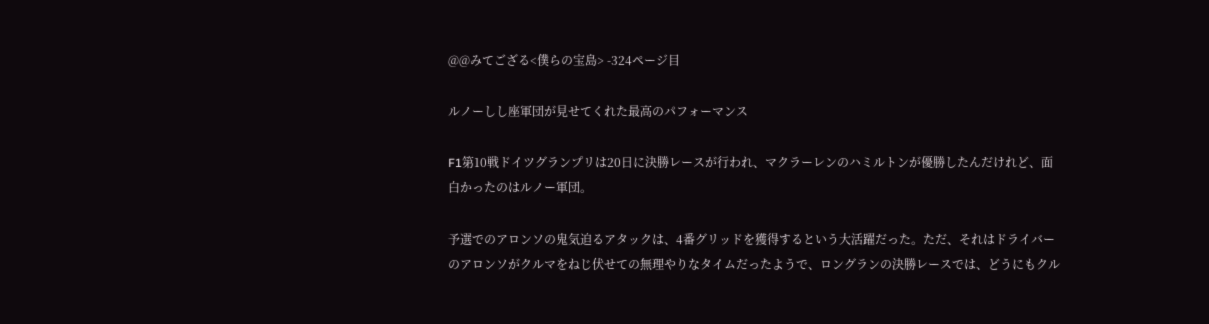@@みてござる<僕らの宝島> -324ページ目

ルノーしし座軍団が見せてくれた最高のパフォーマンス

F1第10戦ドイツグランプリは20日に決勝レースが行われ、マクラーレンのハミルトンが優勝したんだけれど、面白かったのはルノー軍団。

予選でのアロンソの鬼気迫るアタックは、4番グリッドを獲得するという大活躍だった。ただ、それはドライバーのアロンソがクルマをねじ伏せての無理やりなタイムだったようで、ロングランの決勝レースでは、どうにもクル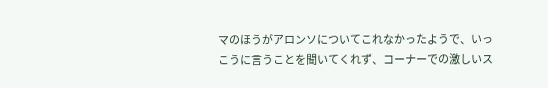マのほうがアロンソについてこれなかったようで、いっこうに言うことを聞いてくれず、コーナーでの激しいス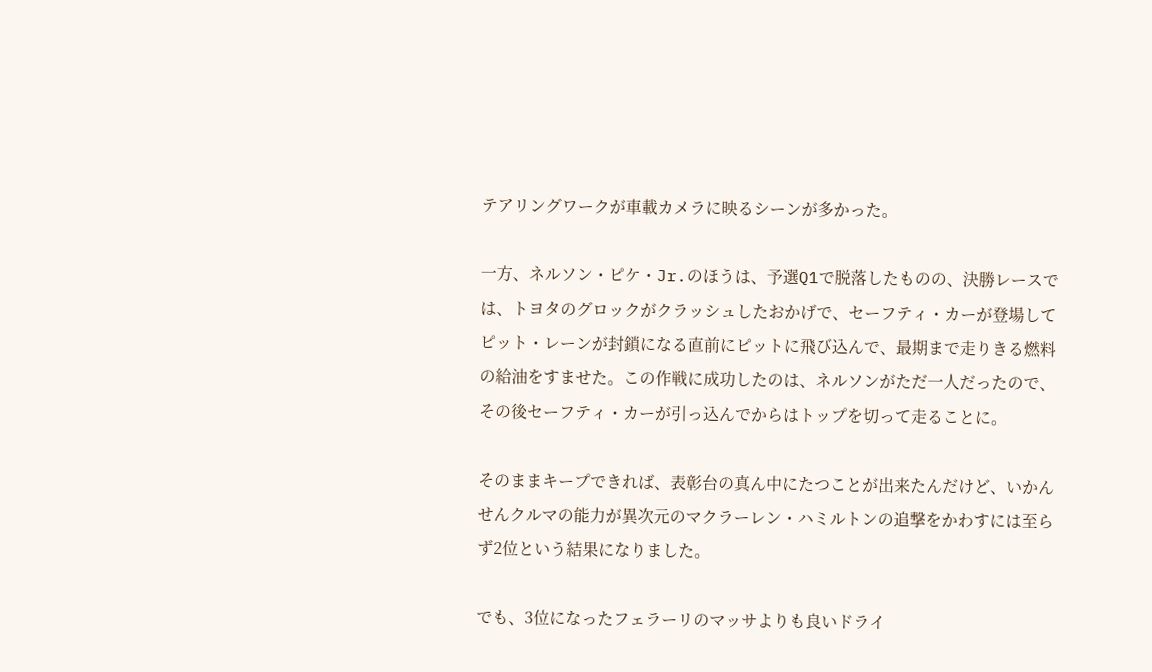テアリングワークが車載カメラに映るシーンが多かった。

一方、ネルソン・ピケ・Jr.のほうは、予選Q1で脱落したものの、決勝レースでは、トヨタのグロックがクラッシュしたおかげで、セーフティ・カーが登場してピット・レーンが封鎖になる直前にピットに飛び込んで、最期まで走りきる燃料の給油をすませた。この作戦に成功したのは、ネルソンがただ一人だったので、その後セーフティ・カーが引っ込んでからはトップを切って走ることに。

そのままキープできれば、表彰台の真ん中にたつことが出来たんだけど、いかんせんクルマの能力が異次元のマクラーレン・ハミルトンの追撃をかわすには至らず2位という結果になりました。

でも、3位になったフェラーリのマッサよりも良いドライ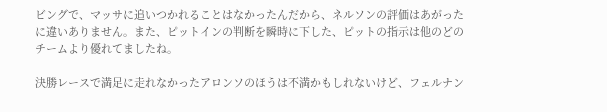ビングで、マッサに追いつかれることはなかったんだから、ネルソンの評価はあがったに違いありません。また、ピットインの判断を瞬時に下した、ピットの指示は他のどのチームより優れてましたね。

決勝レースで満足に走れなかったアロンソのほうは不満かもしれないけど、フェルナン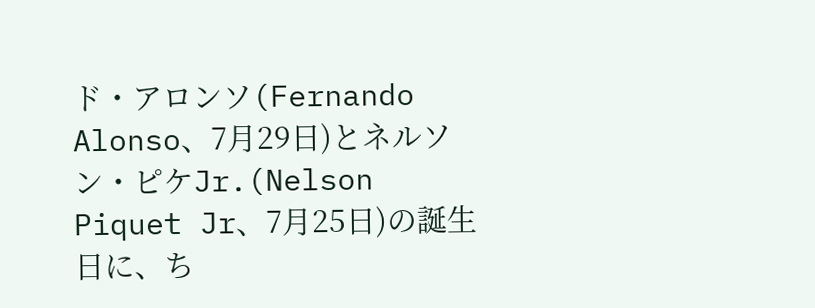ド・アロンソ(Fernando Alonso、7月29日)とネルソン・ピケJr.(Nelson Piquet Jr、7月25日)の誕生日に、ち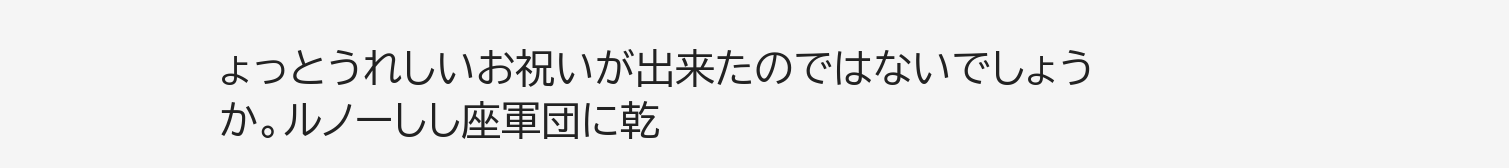ょっとうれしいお祝いが出来たのではないでしょうか。ルノーしし座軍団に乾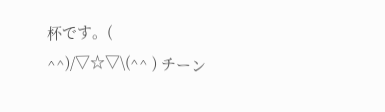杯です。( ^^)/▽☆▽\(^^ ) チーン